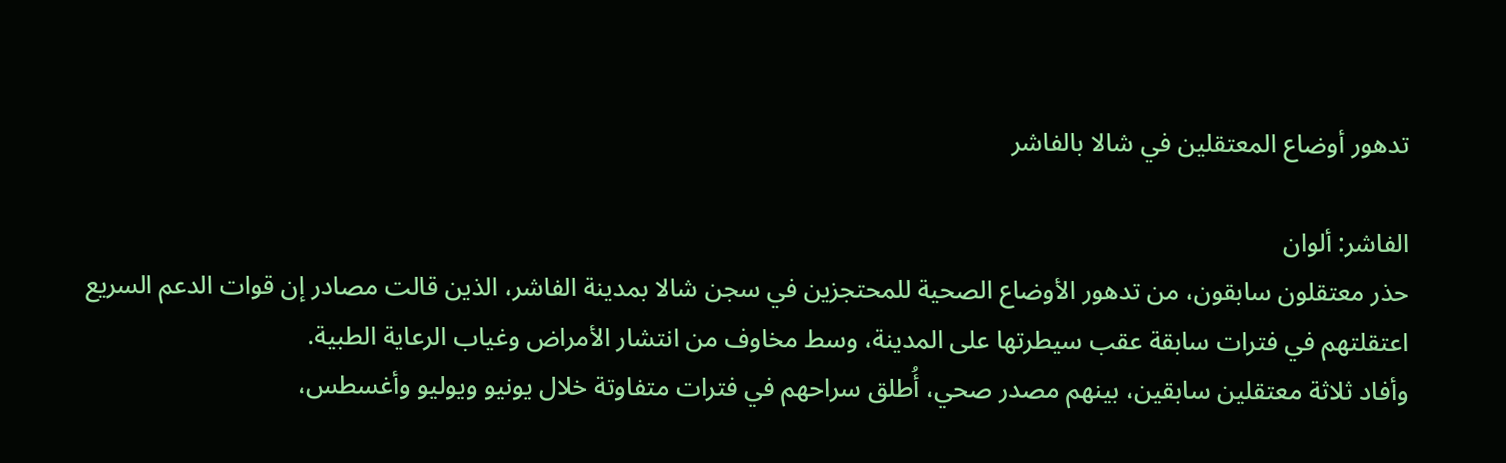تدهور أوضاع المعتقلين في شالا بالفاشر

الفاشر: ألوان
حذر معتقلون سابقون، من تدهور الأوضاع الصحية للمحتجزين في سجن شالا بمدينة الفاشر، الذين قالت مصادر إن قوات الدعم السريع اعتقلتهم في فترات سابقة عقب سيطرتها على المدينة، وسط مخاوف من انتشار الأمراض وغياب الرعاية الطبية.
وأفاد ثلاثة معتقلين سابقين، بينهم مصدر صحي، أُطلق سراحهم في فترات متفاوتة خلال يونيو ويوليو وأغسطس،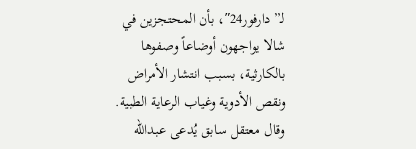لـ”دارفور24″، بأن المحتجزين في شالا يواجهون أوضاعاً وصفوها بالكارثية، بسبب انتشار الأمراض ونقص الأدوية وغياب الرعاية الطبية.
وقال معتقل سابق يُدعى عبدالله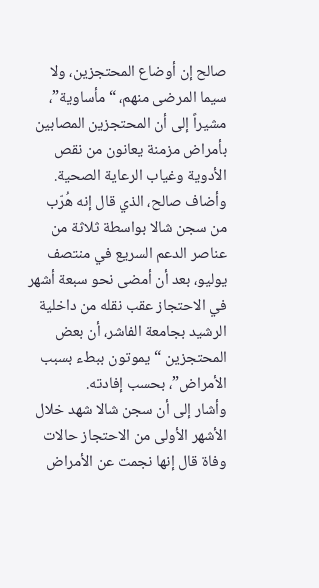صالح إن أوضاع المحتجزين، ولا سيما المرضى منهم، “مأساوية”، مشيراً إلى أن المحتجزين المصابين بأمراض مزمنة يعانون من نقص الأدوية وغياب الرعاية الصحية.
وأضاف صالح، الذي قال إنه هُرّب من سجن شالا بواسطة ثلاثة من عناصر الدعم السريع في منتصف يوليو، بعد أن أمضى نحو سبعة أشهر في الاحتجاز عقب نقله من داخلية الرشيد بجامعة الفاشر، أن بعض المحتجزين “يموتون ببطء بسبب الأمراض”، بحسب إفادته.
وأشار إلى أن سجن شالا شهد خلال الأشهر الأولى من الاحتجاز حالات وفاة قال إنها نجمت عن الأمراض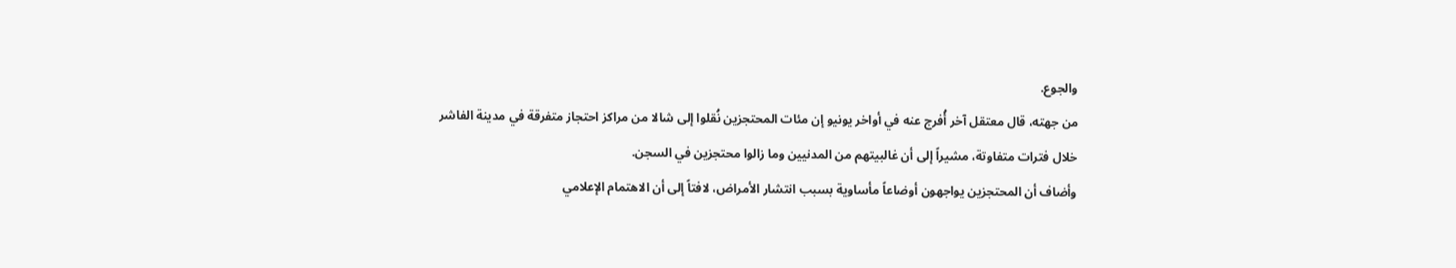والجوع.
من جهته، قال معتقل آخر أُفرج عنه في أواخر يونيو إن مئات المحتجزين نُقلوا إلى شالا من مراكز احتجاز متفرقة في مدينة الفاشر خلال فترات متفاوتة، مشيراً إلى أن غالبيتهم من المدنيين وما زالوا محتجزين في السجن.
وأضاف أن المحتجزين يواجهون أوضاعاً مأساوية بسبب انتشار الأمراض، لافتاً إلى أن الاهتمام الإعلامي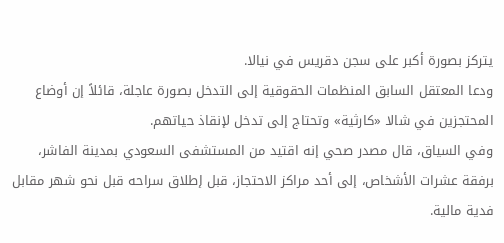يتركز بصورة أكبر على سجن دقريس في نيالا.
ودعا المعتقل السابق المنظمات الحقوقية إلى التدخل بصورة عاجلة، قائلاً إن أوضاع المحتجزين في شالا «كارثية» وتحتاج إلى تدخل لإنقاذ حياتهم.
وفي السياق، قال مصدر صحي إنه اقتيد من المستشفى السعودي بمدينة الفاشر، برفقة عشرات الأشخاص، إلى أحد مراكز الاحتجاز، قبل إطلاق سراحه قبل نحو شهر مقابل فدية مالية.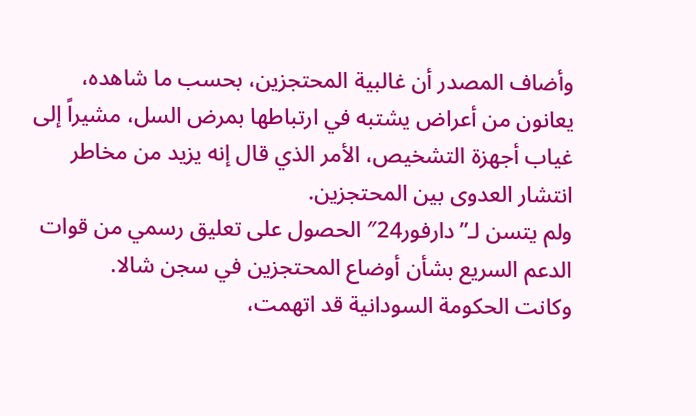وأضاف المصدر أن غالبية المحتجزين، بحسب ما شاهده، يعانون من أعراض يشتبه في ارتباطها بمرض السل، مشيراً إلى غياب أجهزة التشخيص، الأمر الذي قال إنه يزيد من مخاطر انتشار العدوى بين المحتجزين.
ولم يتسن لـ”دارفور24″ الحصول على تعليق رسمي من قوات الدعم السريع بشأن أوضاع المحتجزين في سجن شالا.
وكانت الحكومة السودانية قد اتهمت،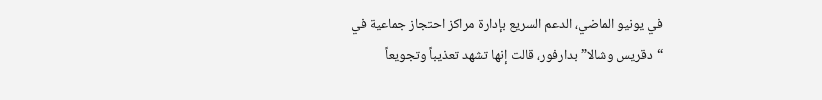في يونيو الماضي، الدعم السريع بإدارة مراكز احتجاز جماعية في “دقريس وشالا” بدارفور، قالت إنها تشهد تعذيباً وتجويعاً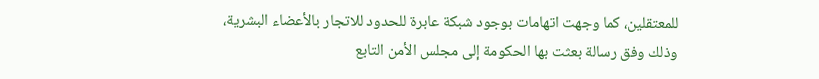للمعتقلين، كما وجهت اتهامات بوجود شبكة عابرة للحدود للاتجار بالأعضاء البشرية، وذلك وفق رسالة بعثت بها الحكومة إلى مجلس الأمن التابع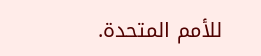للأمم المتحدة.